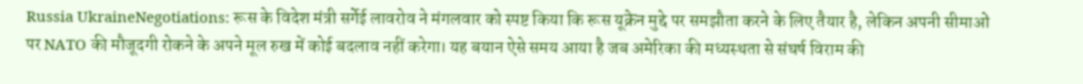Russia UkraineNegotiations: रूस के विदेश मंत्री सर्गेई लावरोव ने मंगलवार को स्पष्ट किया कि रूस यूक्रेन मुद्दे पर समझौता करने के लिए तैयार है, लेकिन अपनी सीमाओं पर NATO की मौजूदगी रोकने के अपने मूल रुख में कोई बदलाव नहीं करेगा। यह बयान ऐसे समय आया है जब अमेरिका की मध्यस्थता से संघर्ष विराम की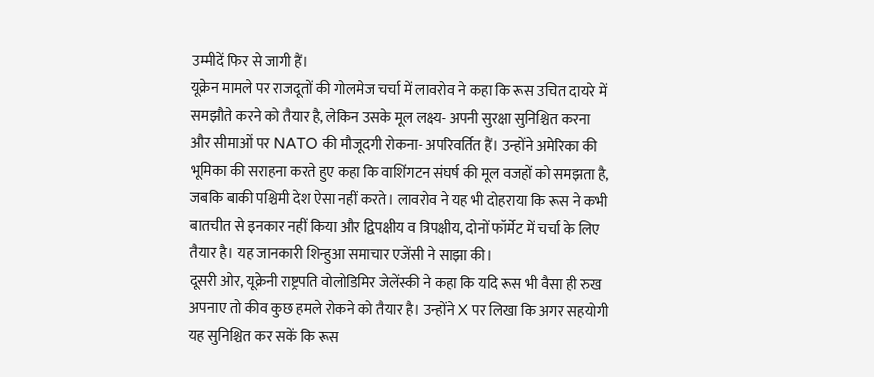उम्मीदें फिर से जागी हैं।
यूक्रेन मामले पर राजदूतों की गोलमेज चर्चा में लावरोव ने कहा कि रूस उचित दायरे में समझौते करने को तैयार है, लेकिन उसके मूल लक्ष्य- अपनी सुरक्षा सुनिश्चित करना और सीमाओं पर NATO की मौजूदगी रोकना- अपरिवर्तित हैं। उन्होंने अमेरिका की भूमिका की सराहना करते हुए कहा कि वाशिंगटन संघर्ष की मूल वजहों को समझता है, जबकि बाकी पश्चिमी देश ऐसा नहीं करते। लावरोव ने यह भी दोहराया कि रूस ने कभी बातचीत से इनकार नहीं किया और द्विपक्षीय व त्रिपक्षीय, दोनों फॉर्मेट में चर्चा के लिए तैयार है। यह जानकारी शिन्हुआ समाचार एजेंसी ने साझा की।
दूसरी ओर, यूक्रेनी राष्ट्रपति वोलोडिमिर जेलेंस्की ने कहा कि यदि रूस भी वैसा ही रुख अपनाए तो कीव कुछ हमले रोकने को तैयार है। उन्होंने X पर लिखा कि अगर सहयोगी यह सुनिश्चित कर सकें कि रूस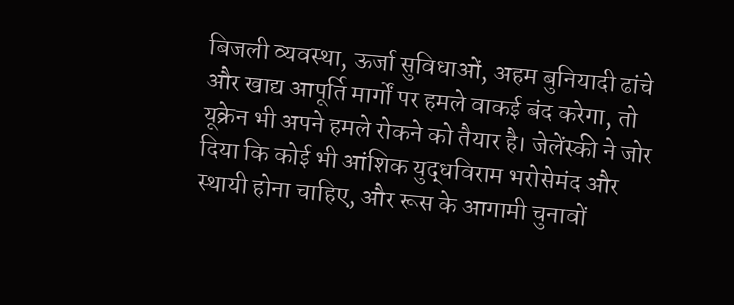बिजली व्यवस्था, ऊर्जा सुविधाओं, अहम बुनियादी ढांचे और खाद्य आपूर्ति मार्गों पर हमले वाकई बंद करेगा, तो यूक्रेन भी अपने हमले रोकने को तैयार है। जेलेंस्की ने जोर दिया कि कोई भी आंशिक युद्धविराम भरोसेमंद और स्थायी होना चाहिए, और रूस के आगामी चुनावों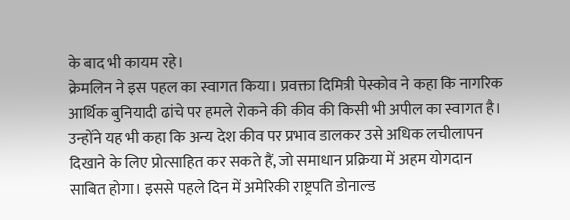के बाद भी कायम रहे।
क्रेमलिन ने इस पहल का स्वागत किया। प्रवक्ता दिमित्री पेस्कोव ने कहा कि नागरिक आर्थिक बुनियादी ढांचे पर हमले रोकने की कीव की किसी भी अपील का स्वागत है। उन्होंने यह भी कहा कि अन्य देश कीव पर प्रभाव डालकर उसे अधिक लचीलापन दिखाने के लिए प्रोत्साहित कर सकते हैं, जो समाधान प्रक्रिया में अहम योगदान साबित होगा। इससे पहले दिन में अमेरिकी राष्ट्रपति डोनाल्ड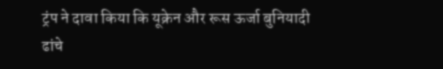ट्रंप ने दावा किया कि यूक्रेन और रूस ऊर्जा बुनियादी ढांचे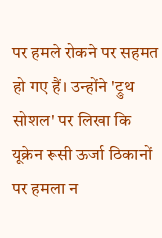पर हमले रोकने पर सहमत हो गए हैं। उन्होंने 'ट्रुथ सोशल' पर लिखा कि यूक्रेन रूसी ऊर्जा ठिकानों पर हमला न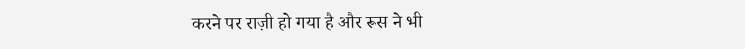करने पर राज़ी हो गया है और रूस ने भी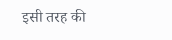इसी तरह की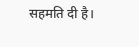सहमति दी है।